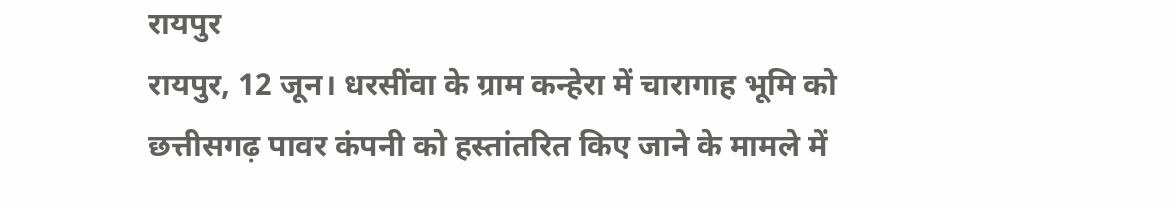रायपुर
रायपुर, 12 जून। धरसींवा के ग्राम कन्हेरा में चारागाह भूमि को छत्तीसगढ़ पावर कंपनी को हस्तांतरित किए जाने के मामले में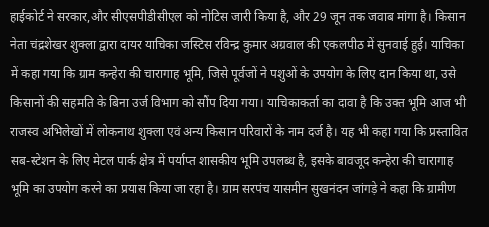हाईकोर्ट ने सरकार,और सीएसपीडीसीएल को नोटिस जारी किया है, और 29 जून तक जवाब मांगा है। किसान नेता चंद्रशेखर शुक्ला द्वारा दायर याचिका जस्टिस रविन्द्र कुमार अग्रवाल की एकलपीठ में सुनवाई हुई। याचिका में कहा गया कि ग्राम कन्हेरा की चारागाह भूमि, जिसे पूर्वजों ने पशुओं के उपयोग के लिए दान किया था, उसे किसानों की सहमति के बिना उर्ज विभाग को सौंप दिया गया। याचिकाकर्ता का दावा है कि उक्त भूमि आज भी राजस्व अभिलेखों में लोकनाथ शुक्ला एवं अन्य किसान परिवारों के नाम दर्ज है। यह भी कहा गया कि प्रस्तावित सब-स्टेशन के लिए मेटल पार्क क्षेत्र में पर्याप्त शासकीय भूमि उपलब्ध है, इसके बावजूद कन्हेरा की चारागाह भूमि का उपयोग करने का प्रयास किया जा रहा है। ग्राम सरपंच यासमीन सुखनंदन जांगड़े ने कहा कि ग्रामीण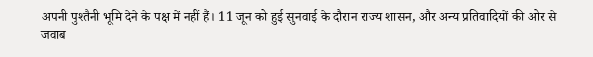अपनी पुश्तैनी भूमि देने के पक्ष में नहीं हैं। 11 जून को हुई सुनवाई के दौरान राज्य शासन, और अन्य प्रतिवादियों की ओर से जवाब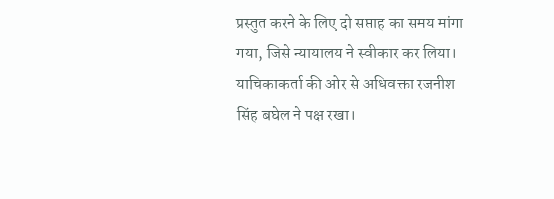प्रस्तुत करने के लिए दो सप्ताह का समय मांगा गया, जिसे न्यायालय ने स्वीकार कर लिया। याचिकाकर्ता की ओर से अधिवक्ता रजनीश सिंह बघेल ने पक्ष रखा।